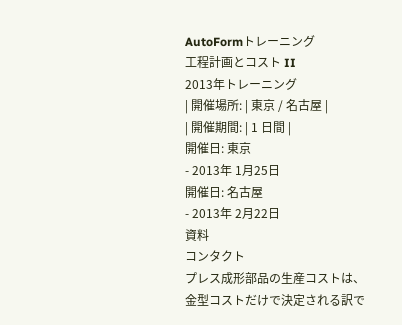AutoFormトレーニング
工程計画とコスト II
2013年トレーニング
| 開催場所: | 東京 / 名古屋 |
| 開催期間: | 1 日間 |
開催日: 東京
- 2013年 1月25日
開催日: 名古屋
- 2013年 2月22日
資料
コンタクト
プレス成形部品の生産コストは、金型コストだけで決定される訳で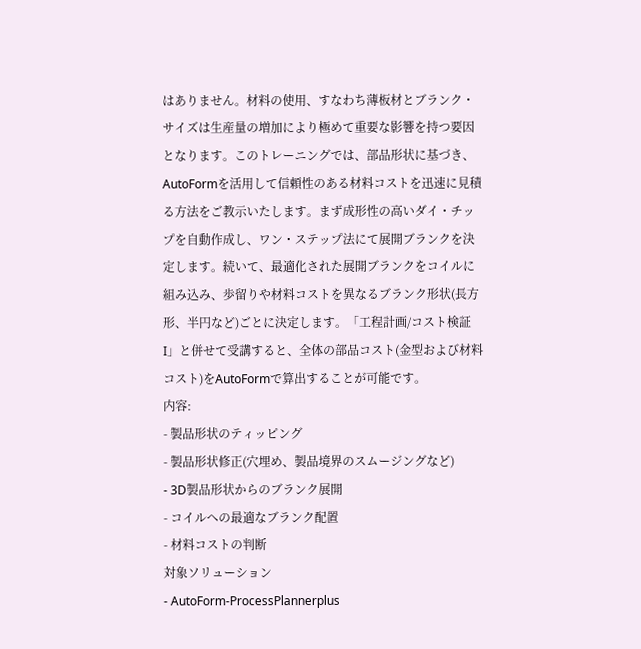はありません。材料の使用、すなわち薄板材とブランク・サイズは生産量の増加により極めて重要な影響を持つ要因となります。このトレーニングでは、部品形状に基づき、AutoFormを活用して信頼性のある材料コストを迅速に見積る方法をご教示いたします。まず成形性の高いダイ・チップを自動作成し、ワン・ステップ法にて展開ブランクを決定します。続いて、最適化された展開ブランクをコイルに組み込み、歩留りや材料コストを異なるブランク形状(長方形、半円など)ごとに決定します。「工程計画/コスト検証I」と併せて受講すると、全体の部品コスト(金型および材料コスト)をAutoFormで算出することが可能です。
内容:
- 製品形状のティッピング
- 製品形状修正(穴埋め、製品境界のスムージングなど)
- 3D製品形状からのブランク展開
- コイルへの最適なブランク配置
- 材料コストの判断
対象ソリューション
- AutoForm-ProcessPlannerplus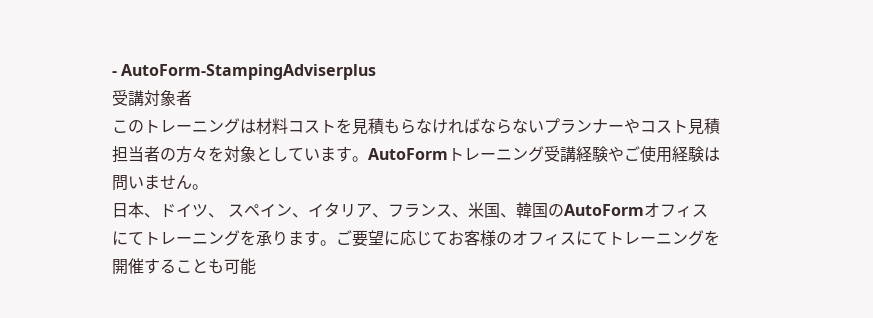- AutoForm-StampingAdviserplus
受講対象者
このトレーニングは材料コストを見積もらなければならないプランナーやコスト見積担当者の方々を対象としています。AutoFormトレーニング受講経験やご使用経験は問いません。
日本、ドイツ、 スペイン、イタリア、フランス、米国、韓国のAutoFormオフィスにてトレーニングを承ります。ご要望に応じてお客様のオフィスにてトレーニングを開催することも可能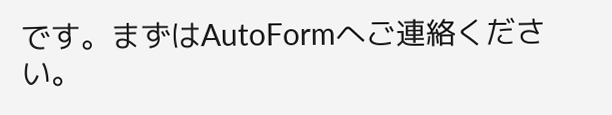です。まずはAutoFormへご連絡ください。